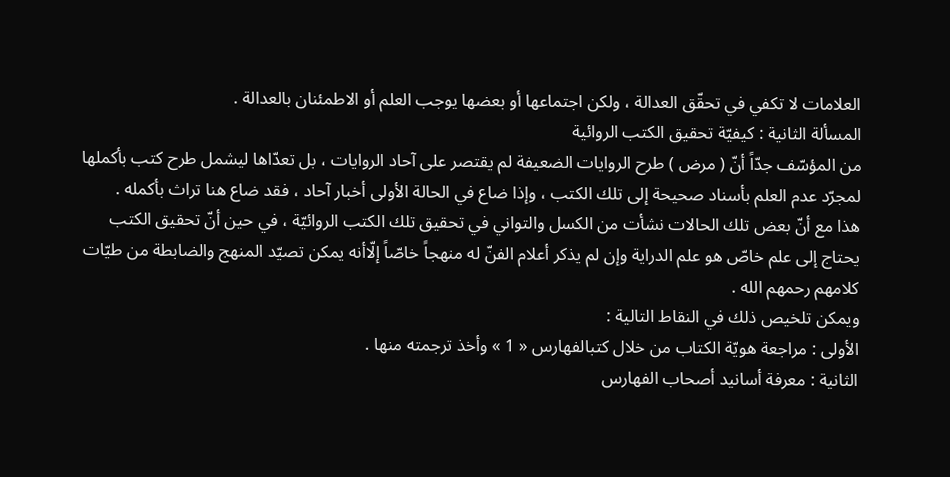العلامات لا تكفي في تحقّق العدالة ، ولكن اجتماعها أو بعضها يوجب العلم أو الاطمئنان بالعدالة .
المسألة الثانية : كيفيّة تحقيق الكتب الروائية
من المؤسّف جدّاً أنّ ( مرض ) طرح الروايات الضعيفة لم يقتصر على آحاد الروايات ، بل تعدّاها ليشمل طرح كتب بأكملها لمجرّد عدم العلم بأسناد صحيحة إلى تلك الكتب ، وإذا ضاع في الحالة الأولى أخبار آحاد ، فقد ضاع هنا تراث بأكمله .
هذا مع أنّ بعض تلك الحالات نشأت من الكسل والتواني في تحقيق تلك الكتب الروائيّة ، في حين أنّ تحقيق الكتب يحتاج إلى علم خاصّ هو علم الدراية وإن لم يذكر أعلام الفنّ له منهجاً خاصّاً إلّاأنه يمكن تصيّد المنهج والضابطة من طيّات كلامهم رحمهم الله .
ويمكن تلخيص ذلك في النقاط التالية :
الأولى : مراجعة هويّة الكتاب من خلال كتبالفهارس « 1 » وأخذ ترجمته منها .
الثانية : معرفة أسانيد أصحاب الفهارس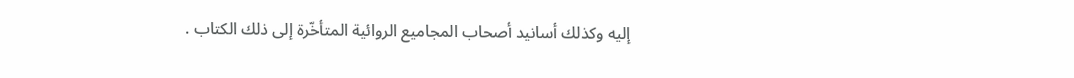إليه وكذلك أسانيد أصحاب المجاميع الروائية المتأخّرة إلى ذلك الكتاب .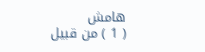هامش
( 1 ) من قبيل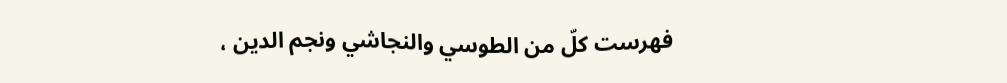فهرست كلّ من الطوسي والنجاشي ونجم الدين ،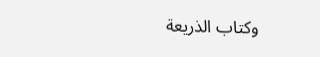وكتاب الذريعة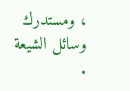، ومستدرك وسائل الشيعة .